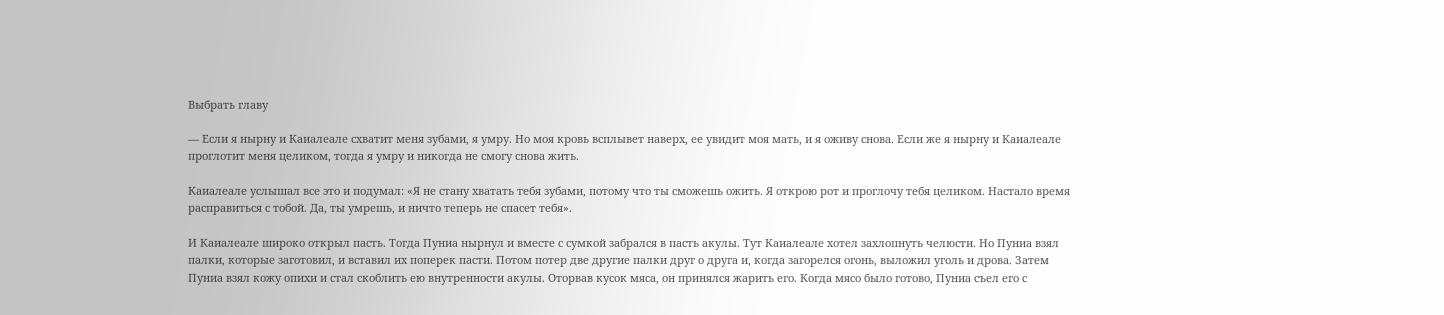Выбрать главу

— Если я нырну и Каиалеале схватит меня зубами, я умру. Но моя кровь всплывет наверх, ее увидит моя мать, и я оживу снова. Если же я нырну и Каиалеале проглотит меня целиком, тогда я умру и никогда не смогу снова жить.

Каиалеале услышал все это и подумал: «Я не стану хватать тебя зубами, потому что ты сможешь ожить. Я открою рот и проглочу тебя целиком. Настало время расправиться с тобой. Да, ты умрешь, и ничто теперь не спасет тебя».

И Каиалеале широко открыл пасть. Тогда Пуниа нырнул и вместе с сумкой забрался в пасть акулы. Тут Каиалеале хотел захлопнуть челюсти. Но Пуниа взял палки, которые заготовил, и вставил их поперек пасти. Потом потер две другие палки друг о друга и, когда загорелся огонь, выложил уголь и дрова. Затем Пуниа взял кожу опихи и стал скоблить ею внутренности акулы. Оторвав кусок мяса, он принялся жарить его. Когда мясо было готово, Пуниа съел его с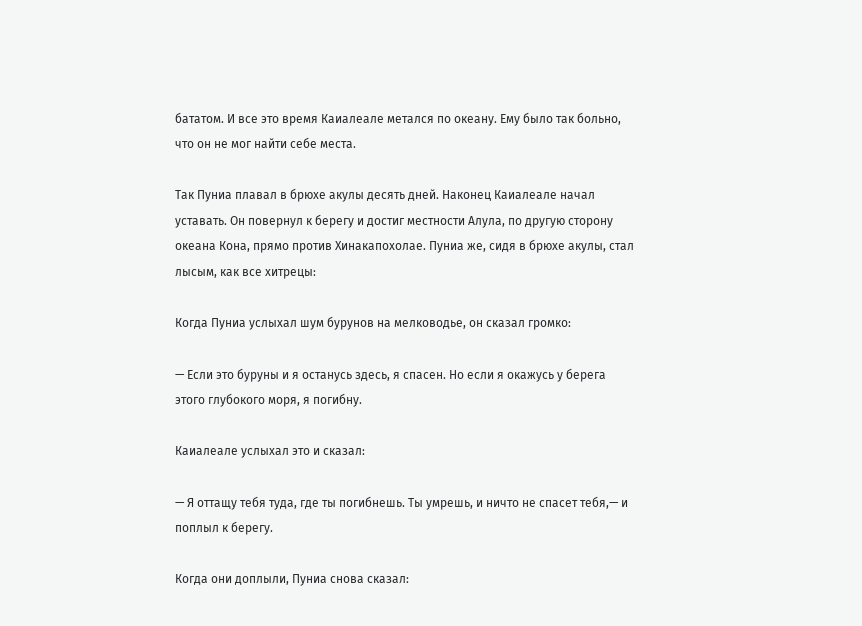бататом. И все это время Каиалеале метался по океану. Ему было так больно, что он не мог найти себе места.

Так Пуниа плавал в брюхе акулы десять дней. Наконец Каиалеале начал уставать. Он повернул к берегу и достиг местности Алула, по другую сторону океана Кона, прямо против Хинакапохолае. Пуниа же, сидя в брюхе акулы, стал лысым, как все хитрецы:

Когда Пуниа услыхал шум бурунов на мелководье, он сказал громко:

— Если это буруны и я останусь здесь, я спасен. Но если я окажусь у берега этого глубокого моря, я погибну.

Каиалеале услыхал это и сказал:

— Я оттащу тебя туда, где ты погибнешь. Ты умрешь, и ничто не спасет тебя,— и поплыл к берегу.

Когда они доплыли, Пуниа снова сказал: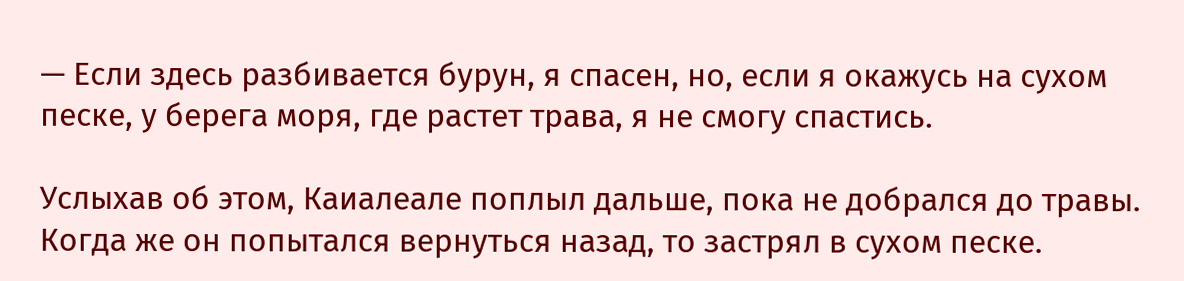— Если здесь разбивается бурун, я спасен, но, если я окажусь на сухом песке, у берега моря, где растет трава, я не смогу спастись.

Услыхав об этом, Каиалеале поплыл дальше, пока не добрался до травы. Когда же он попытался вернуться назад, то застрял в сухом песке.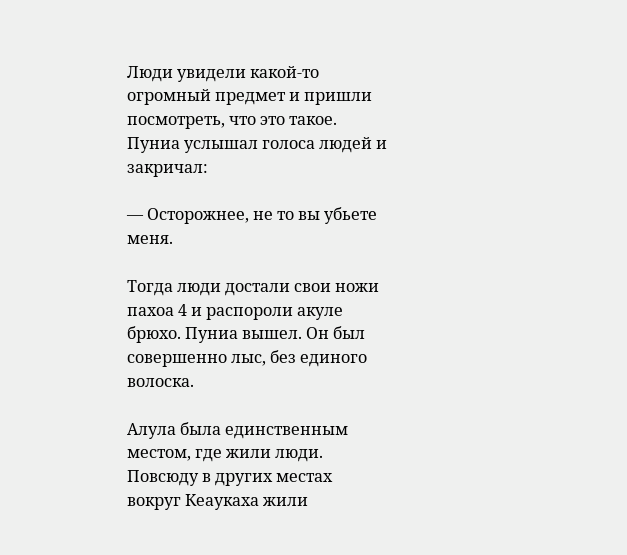Люди увидели какой-то огромный предмет и пришли посмотреть, что это такое. Пуниа услышал голоса людей и закричал:

— Осторожнее, не то вы убьете меня.

Тогда люди достали свои ножи пахоа 4 и распороли акуле брюхо. Пуниа вышел. Он был совершенно лыс, без единого волоска.

Алула была единственным местом, где жили люди. Повсюду в других местах вокруг Кеаукаха жили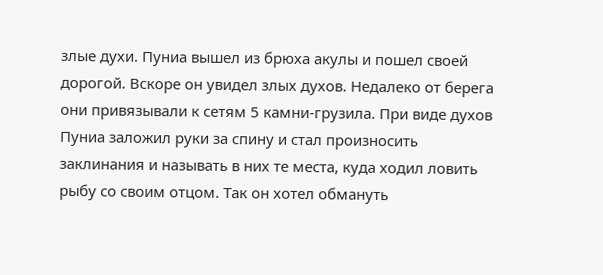злые духи. Пуниа вышел из брюха акулы и пошел своей дорогой. Вскоре он увидел злых духов. Недалеко от берега они привязывали к сетям 5 камни-грузила. При виде духов Пуниа заложил руки за спину и стал произносить заклинания и называть в них те места, куда ходил ловить рыбу со своим отцом. Так он хотел обмануть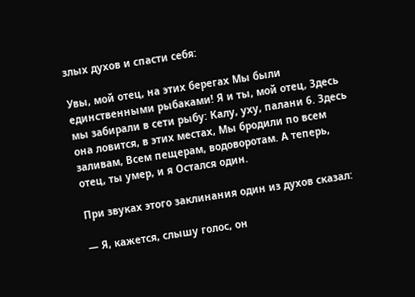злых духов и спасти себя:

Увы, мой отец, на этих берегах Мы были единственными рыбаками! Я и ты, мой отец, Здесь мы забирали в сети рыбу: Калу, уху, палани 6. Здесь она ловится, в этих местах, Мы бродили по всем заливам, Всем пещерам, водоворотам. А теперь, отец, ты умер, и я Остался один.

При звуках этого заклинания один из духов сказал:

— Я, кажется, слышу голос, он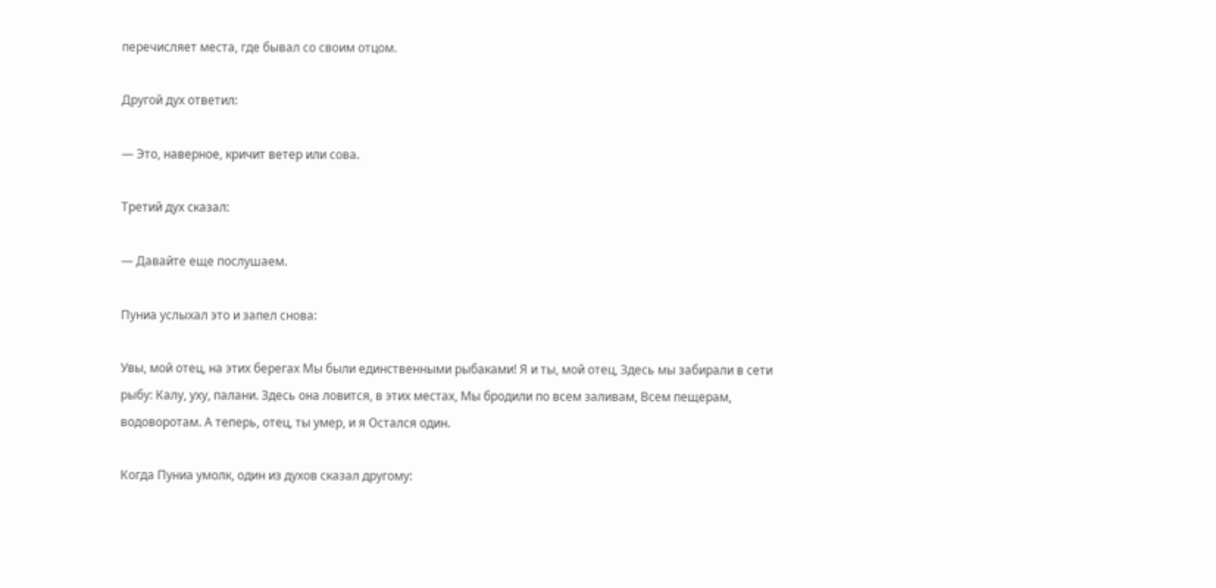перечисляет места, где бывал со своим отцом.

Другой дух ответил:

— Это, наверное, кричит ветер или сова.

Третий дух сказал:

— Давайте еще послушаем.

Пуниа услыхал это и запел снова:

Увы, мой отец, на этих берегах Мы были единственными рыбаками! Я и ты, мой отец, Здесь мы забирали в сети рыбу: Калу, уху, палани. Здесь она ловится, в этих местах, Мы бродили по всем заливам, Всем пещерам, водоворотам. А теперь, отец, ты умер, и я Остался один.

Когда Пуниа умолк, один из духов сказал другому: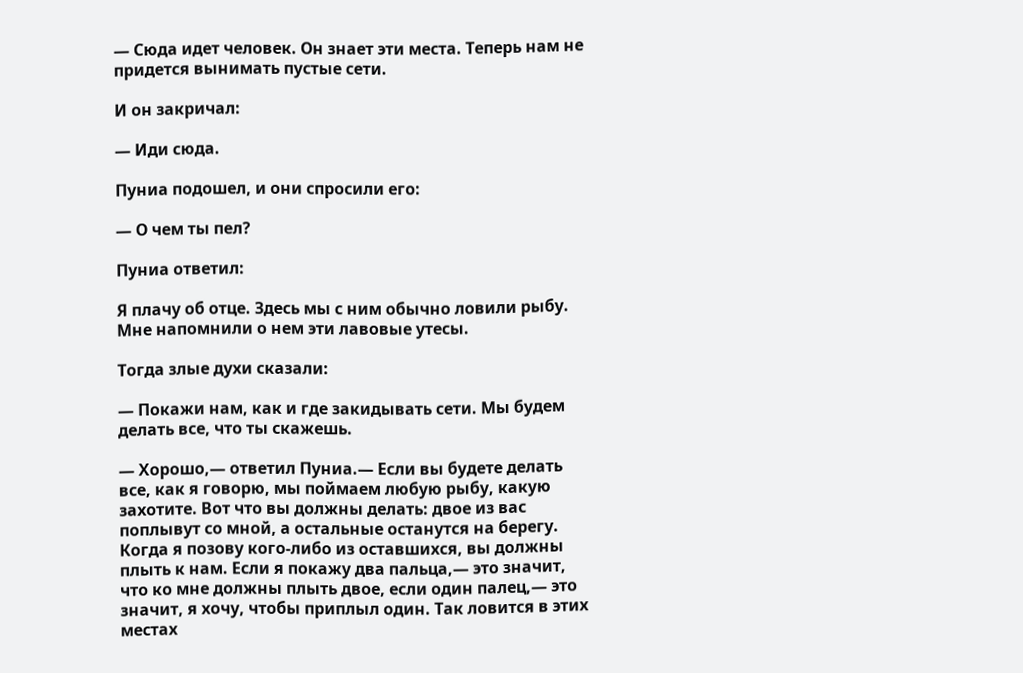— Сюда идет человек. Он знает эти места. Теперь нам не придется вынимать пустые сети.

И он закричал:

— Иди сюда.

Пуниа подошел, и они спросили его:

— О чем ты пел?

Пуниа ответил:

Я плачу об отце. Здесь мы с ним обычно ловили рыбу. Мне напомнили о нем эти лавовые утесы.

Тогда злые духи сказали:

— Покажи нам, как и где закидывать сети. Мы будем делать все, что ты скажешь.

— Хорошо,— ответил Пуниа.— Если вы будете делать все, как я говорю, мы поймаем любую рыбу, какую захотите. Вот что вы должны делать: двое из вас поплывут со мной, а остальные останутся на берегу. Когда я позову кого-либо из оставшихся, вы должны плыть к нам. Если я покажу два пальца,— это значит, что ко мне должны плыть двое, если один палец,— это значит, я хочу, чтобы приплыл один. Так ловится в этих местах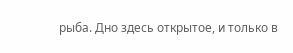рыба. Дно здесь открытое, и только в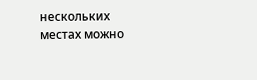нескольких местах можно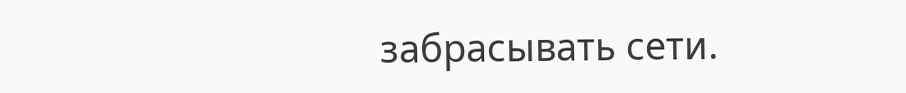забрасывать сети.